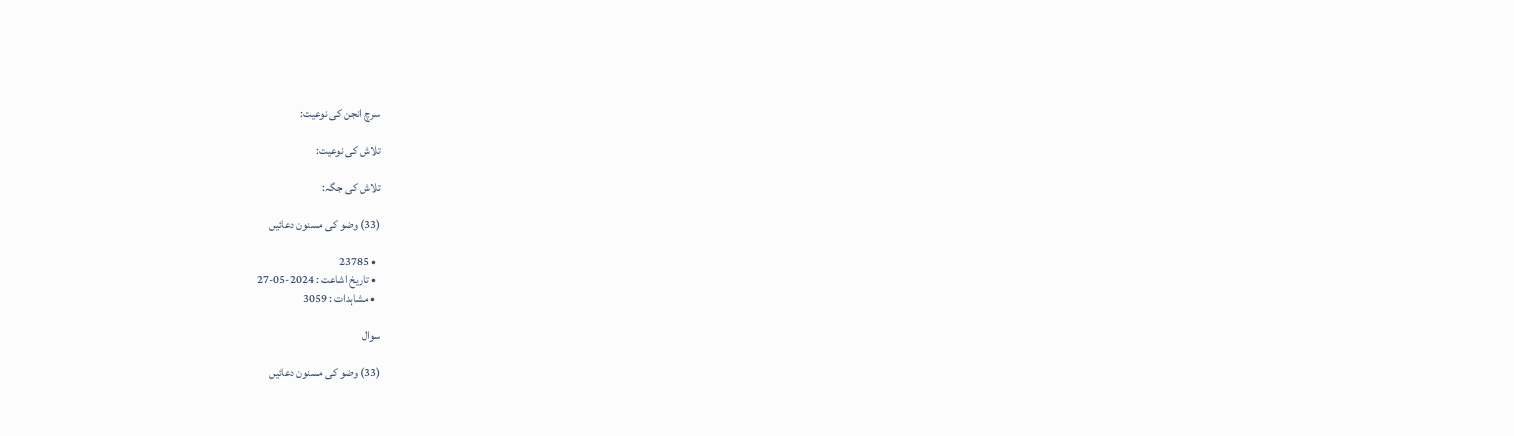سرچ انجن کی نوعیت:

تلاش کی نوعیت:

تلاش کی جگہ:

(33) وضو کی مسنون دعائیں

  • 23785
  • تاریخ اشاعت : 2024-05-27
  • مشاہدات : 3059

سوال

(33) وضو کی مسنون دعائیں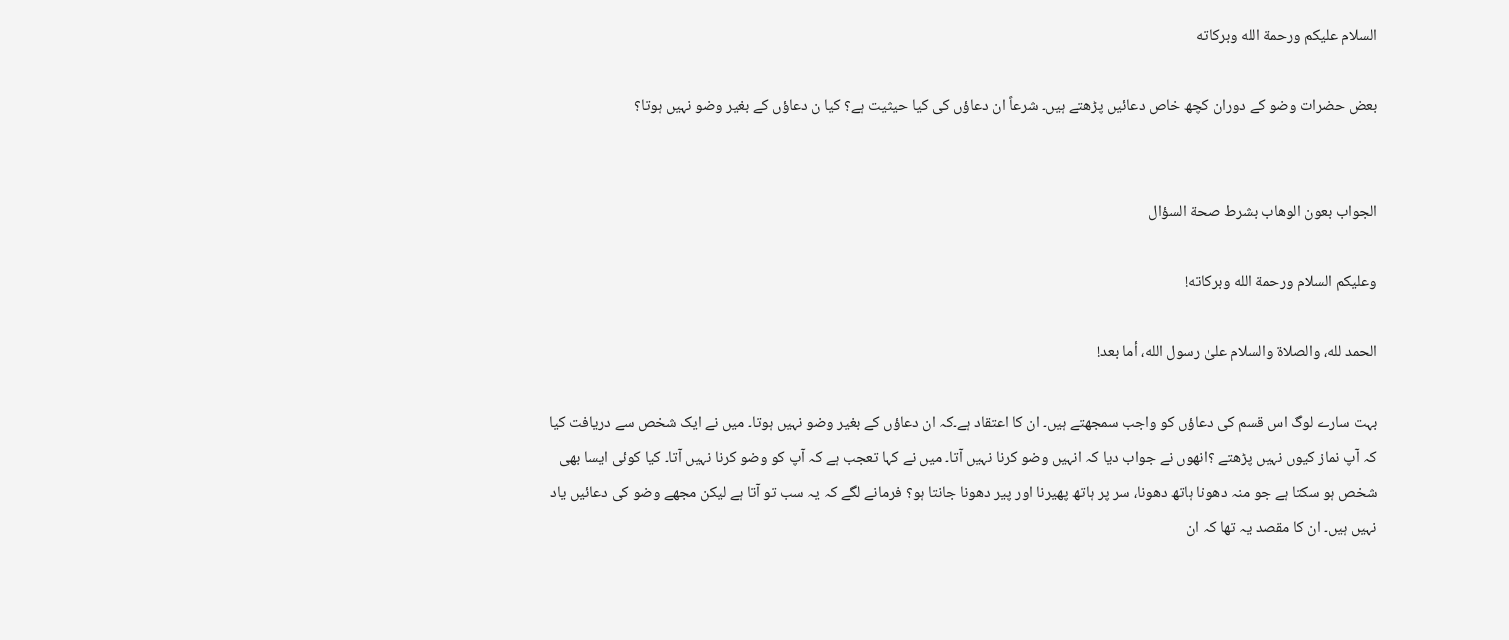السلام عليكم ورحمة الله وبركاته

بعض حضرات وضو کے دوران کچھ خاص دعائیں پڑھتے ہیں۔ شرعاً ان دعاؤں کی کیا حیثیت ہے؟ کیا ن دعاؤں کے بغیر وضو نہیں ہوتا؟


الجواب بعون الوهاب بشرط صحة السؤال

وعلیکم السلام ورحمة الله وبرکاته!

الحمد لله، والصلاة والسلام علىٰ رسول الله، أما بعد!

بہت سارے لوگ اس قسم کی دعاؤں کو واجب سمجھتے ہیں۔ ان کا اعتقاد ہے۔کہ ان دعاؤں کے بغیر وضو نہیں ہوتا۔ میں نے ایک شخص سے دریافت کیا کہ آپ نماز کیوں نہیں پڑھتے ؟انھوں نے جواب دیا کہ انہیں وضو کرنا نہیں آتا۔ میں نے کہا تعجب ہے کہ آپ کو وضو کرنا نہیں آتا۔ کیا کوئی ایسا بھی شخص ہو سکتا ہے جو منہ دھونا ہاتھ دھونا، سر پر ہاتھ پھیرنا اور پیر دھونا جانتا ہو؟ فرمانے لگے کہ یہ سب تو آتا ہے لیکن مجھے وضو کی دعائیں یاد نہیں ہیں۔ ان کا مقصد یہ تھا کہ ان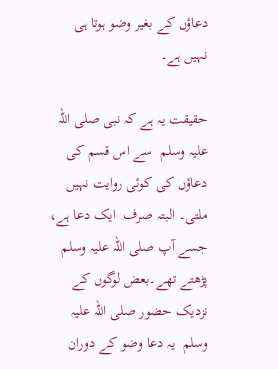دعاؤں کے بغیر وضو ہوتا ہی نہیں ہے۔

حقیقت یہ ہے کہ نبی صلی اللہ علیہ وسلم  سے اس قسم کی دعاؤں کی کوئی روایت نہیں ملتی۔ البتہ صرف  ایک دعا ہے، جسے آپ صلی اللہ علیہ وسلم  پڑھتے تھے۔بعض لوگوں کے نزدیک حضور صلی اللہ علیہ وسلم  یہ دعا وضو کے دوران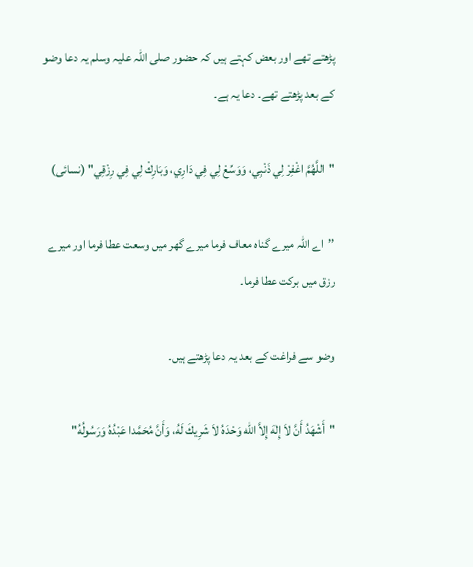پڑھتے تھے اور بعض کہتے ہیں کہ حضور صلی اللہ علیہ وسلم یہ دعا وضو کے بعد پڑھتے تھے۔ دعا یہ ہے۔

"اللَّهُمَّ اغْفِرْ لِي ذَنْبِي، وَوَسِّعْ لِي فِي دَارِي، وَبَارِكْ لِي فِي رِزْقِي" (نسائی)

’’اے اللہ میرے گناہ معاف فرما میرے گھر میں وسعت عطا فرما اور میرے رزق میں برکت عطا فرما۔

وضو سے فراغت کے بعد یہ دعا پڑھتے ہیں۔

"أَشْهَدُ أَنَّ لاَ إِلٰهَ إِلاَّ الله وَحْدَهُ لاَ شَرِيكَ لَهُ، وَأَنَّ مُحَمَّدا عَبْدُهُ وَرَسُولُهُ"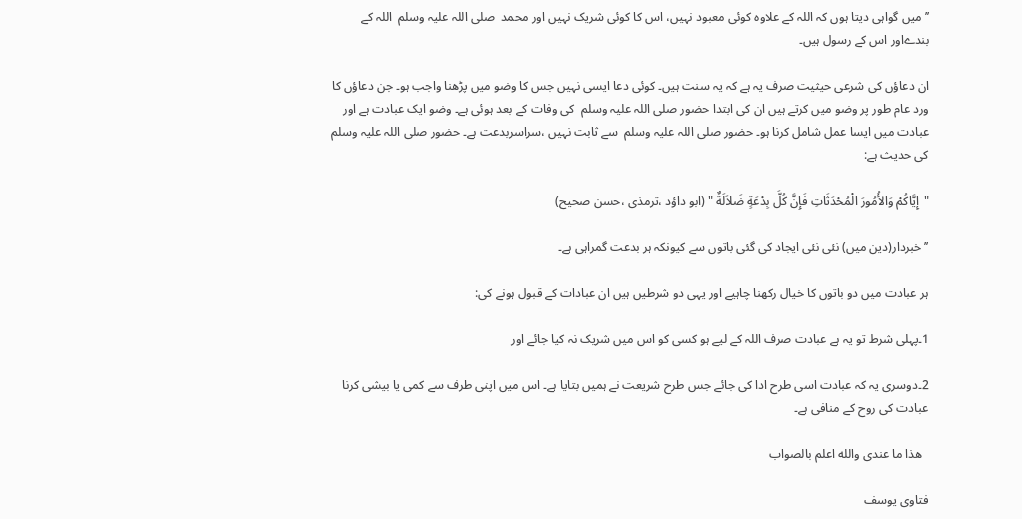’’میں گواہی دیتا ہوں کہ اللہ کے علاوہ کوئی معبود نہیں، اس کا کوئی شریک نہیں اور محمد  صلی اللہ علیہ وسلم  اللہ کے بندےاور اس کے رسول ہیں۔

ان دعاؤں کی شرعی حیثیت صرف یہ ہے کہ یہ سنت ہیں۔ کوئی دعا ایسی نہیں جس کا وضو میں پڑھنا واجب ہو۔ جن دعاؤں کا ورد عام طور پر وضو میں کرتے ہیں ان کی ابتدا حضور صلی اللہ علیہ وسلم  کی وفات کے بعد ہوئی ہے۔ وضو ایک عبادت ہے اور عبادت میں ایسا عمل شامل کرنا ہو۔ حضور صلی اللہ علیہ وسلم  سے ثابت نہیں ،سراسربدعت ہے۔ حضور صلی اللہ علیہ وسلم  کی حدیث ہے:

"إِيَّاكُمْ وَالأُمُورَ الْمُحْدَثَاتِ فَإِنَّ كُلَّ بِدْعَةٍ ضَلاَلَةٌ " (ابو داؤد ،ترمذی ،حسن صحیح)

’’خبردار(دین میں) نئی نئی ایجاد کی گئی باتوں سے کیونکہ ہر بدعت گمراہی ہے۔

ہر عبادت میں دو باتوں کا خیال رکھنا چاہیے اور یہی دو شرطیں ہیں ان عبادات کے قبول ہونے کی:

1۔پہلی شرط تو یہ ہے عبادت صرف اللہ کے لیے ہو کسی کو اس میں شریک نہ کیا جائے اور

2۔دوسری یہ کہ عبادت اسی طرح ادا کی جائے جس طرح شریعت نے ہمیں بتایا ہے۔ اس میں اپنی طرف سے کمی یا بیشی کرنا عبادت کی روح کے منافی ہے۔

  ھذا ما عندی والله اعلم بالصواب

فتاوی یوسف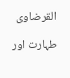القرضاوی

طہارت اور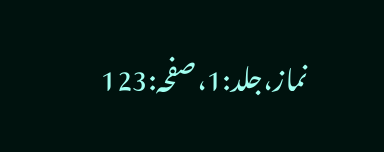نماز،جلد:1،صفحہ:123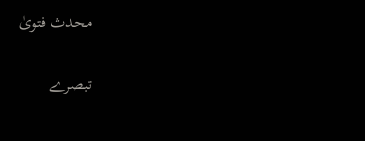محدث فتویٰ

تبصرے